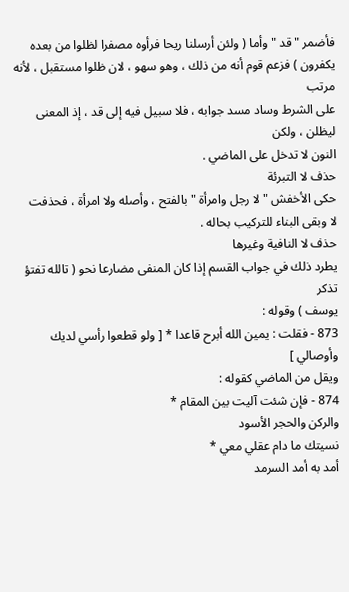فأضمر " قد " وأما ( ولئن أرسلنا ريحا فرأوه مصفرا لظلوا من بعده
يكفرون ) فزعم قوم أنه من ذلك ، وهو سهو ، لان ظلوا مستقبل ، لأنه مرتب
على الشرط وساد مسد جوابه ، فلا سبيل فيه إلى قد ، إذ المعنى ليظلن ، ولكن
النون لا تدخل على الماضي .
حذف لا التبرئة
حكى الأخفش " لا رجل وامرأة " بالفتح ، وأصله ولا امرأة ، فحذفت
لا وبقى البناء للتركيب بحاله .
حذف لا النافية وغيرها
يطرد ذلك في جواب القسم إذا كان المنفى مضارعا نحو ( تالله تفتؤ تذكر
يوسف ) وقوله :
873 - فقلت : يمين الله أبرح قاعدا * [ ولو قطعوا رأسي لديك وأوصالي ]
ويقل من الماضي كقوله :
874 - فإن شئت آليت بين المقام *
والركن والحجر الأسود
نسيتك ما دام عقلي معي *
أمد به أمد السرمد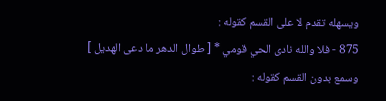ويسهله تقدم لا على القسم كقوله :
875 - فلا والله نادى الحي قومي * [ طوال الدهر ما دعى الهديل ]
وسمع بدون القسم كقوله :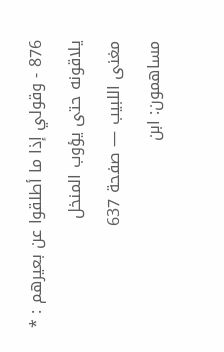876 - وقولي إذا ما أطلقوا عن بعيرهم : *
يلاقونه حتى يؤوب المنخل
مغنى اللبيب — صفحة 637
مساهمون: ابن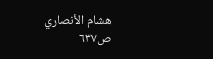هشام الأنصاري
ص٦٣٧